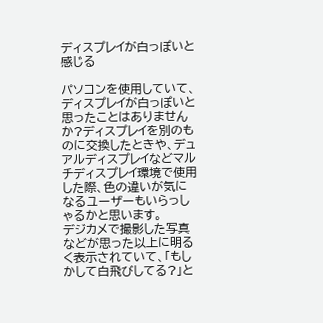ディスプレイが白っぽいと感じる

パソコンを使用していて、ディスプレイが白っぽいと思ったことはありませんか?ディスプレイを別のものに交換したときや、デュアルディスプレイなどマルチディスプレイ環境で使用した際、色の違いが気になるユーザーもいらっしゃるかと思います。
デジカメで撮影した写真などが思った以上に明るく表示されていて、「もしかして白飛びしてる?」と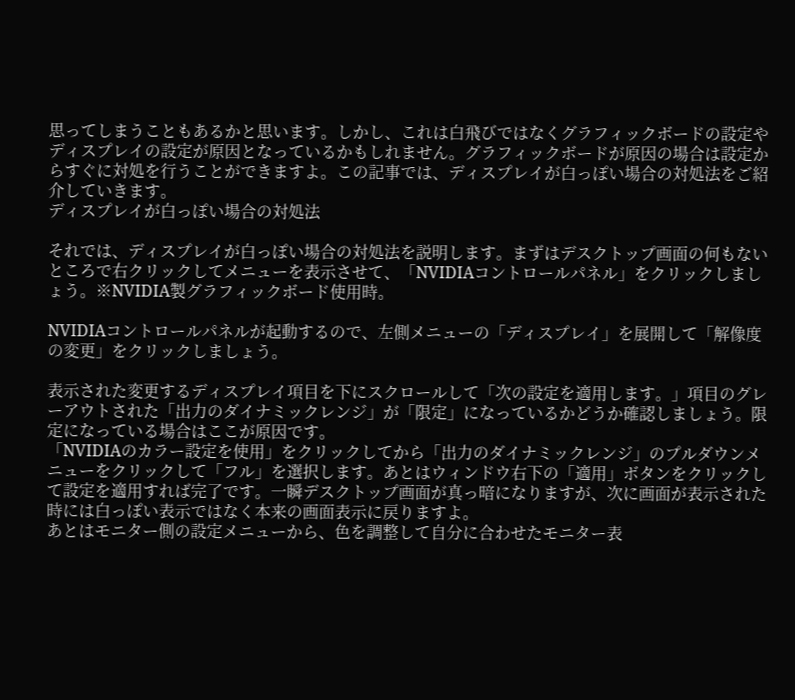思ってしまうこともあるかと思います。しかし、これは白飛びではなくグラフィックボードの設定やディスプレイの設定が原因となっているかもしれません。グラフィックボードが原因の場合は設定からすぐに対処を行うことができますよ。この記事では、ディスプレイが白っぽい場合の対処法をご紹介していきます。
ディスプレイが白っぽい場合の対処法

それでは、ディスプレイが白っぽい場合の対処法を説明します。まずはデスクトップ画面の何もないところで右クリックしてメニューを表示させて、「NVIDIAコントロールパネル」をクリックしましょう。※NVIDIA製グラフィックボード使用時。

NVIDIAコントロールパネルが起動するので、左側メニューの「ディスプレイ」を展開して「解像度の変更」をクリックしましょう。

表示された変更するディスプレイ項目を下にスクロールして「次の設定を適用します。」項目のグレーアウトされた「出力のダイナミックレンジ」が「限定」になっているかどうか確認しましょう。限定になっている場合はここが原因です。
「NVIDIAのカラー設定を使用」をクリックしてから「出力のダイナミックレンジ」のプルダウンメニューをクリックして「フル」を選択します。あとはウィンドウ右下の「適用」ボタンをクリックして設定を適用すれば完了です。一瞬デスクトップ画面が真っ暗になりますが、次に画面が表示された時には白っぽい表示ではなく本来の画面表示に戻りますよ。
あとはモニター側の設定メニューから、色を調整して自分に合わせたモニター表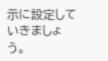示に設定していきましょう。